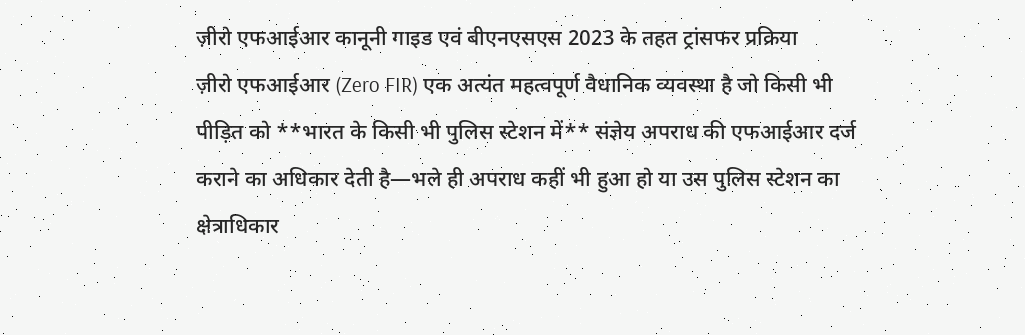ज़ीरो एफआईआर कानूनी गाइड एवं बीएनएसएस 2023 के तहत ट्रांसफर प्रक्रिया
ज़ीरो एफआईआर (Zero FIR) एक अत्यंत महत्वपूर्ण वैधानिक व्यवस्था है जो किसी भी पीड़ित को **भारत के किसी भी पुलिस स्टेशन में** संज्ञेय अपराध की एफआईआर दर्ज कराने का अधिकार देती है—भले ही अपराध कहीं भी हुआ हो या उस पुलिस स्टेशन का क्षेत्राधिकार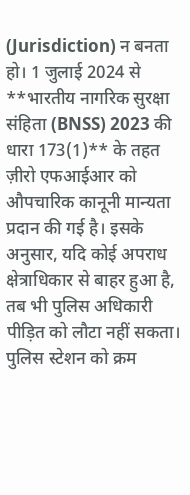(Jurisdiction) न बनता हो। 1 जुलाई 2024 से **भारतीय नागरिक सुरक्षा संहिता (BNSS) 2023 की धारा 173(1)** के तहत ज़ीरो एफआईआर को औपचारिक कानूनी मान्यता प्रदान की गई है। इसके अनुसार, यदि कोई अपराध क्षेत्राधिकार से बाहर हुआ है, तब भी पुलिस अधिकारी पीड़ित को लौटा नहीं सकता। पुलिस स्टेशन को क्रम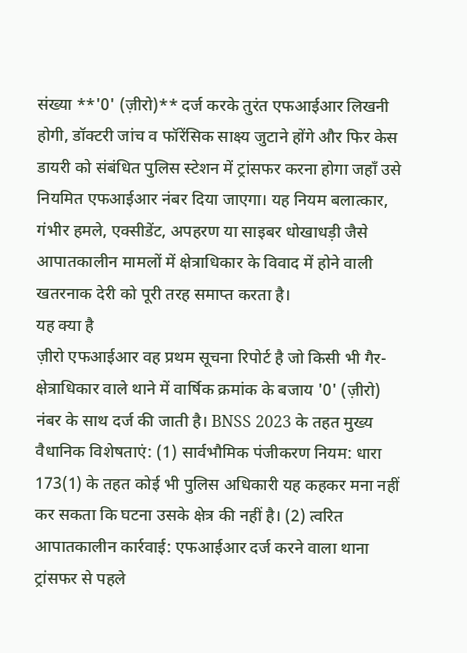संख्या **'0' (ज़ीरो)** दर्ज करके तुरंत एफआईआर लिखनी होगी, डॉक्टरी जांच व फॉरेंसिक साक्ष्य जुटाने होंगे और फिर केस डायरी को संबंधित पुलिस स्टेशन में ट्रांसफर करना होगा जहाँ उसे नियमित एफआईआर नंबर दिया जाएगा। यह नियम बलात्कार, गंभीर हमले, एक्सीडेंट, अपहरण या साइबर धोखाधड़ी जैसे आपातकालीन मामलों में क्षेत्राधिकार के विवाद में होने वाली खतरनाक देरी को पूरी तरह समाप्त करता है।
यह क्या है
ज़ीरो एफआईआर वह प्रथम सूचना रिपोर्ट है जो किसी भी गैर-क्षेत्राधिकार वाले थाने में वार्षिक क्रमांक के बजाय '0' (ज़ीरो) नंबर के साथ दर्ज की जाती है। BNSS 2023 के तहत मुख्य वैधानिक विशेषताएं: (1) सार्वभौमिक पंजीकरण नियम: धारा 173(1) के तहत कोई भी पुलिस अधिकारी यह कहकर मना नहीं कर सकता कि घटना उसके क्षेत्र की नहीं है। (2) त्वरित आपातकालीन कार्रवाई: एफआईआर दर्ज करने वाला थाना ट्रांसफर से पहले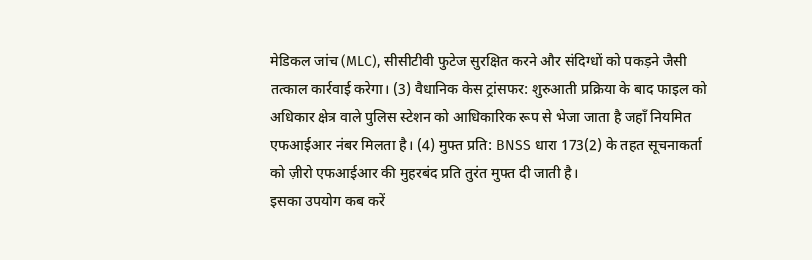मेडिकल जांच (MLC), सीसीटीवी फुटेज सुरक्षित करने और संदिग्धों को पकड़ने जैसी तत्काल कार्रवाई करेगा। (3) वैधानिक केस ट्रांसफर: शुरुआती प्रक्रिया के बाद फाइल को अधिकार क्षेत्र वाले पुलिस स्टेशन को आधिकारिक रूप से भेजा जाता है जहाँ नियमित एफआईआर नंबर मिलता है। (4) मुफ्त प्रति: BNSS धारा 173(2) के तहत सूचनाकर्ता को ज़ीरो एफआईआर की मुहरबंद प्रति तुरंत मुफ्त दी जाती है।
इसका उपयोग कब करें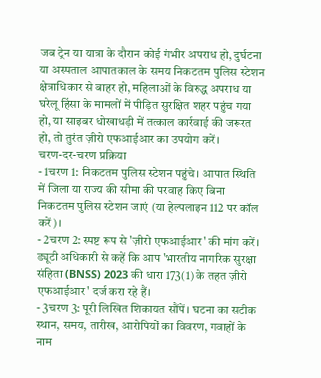जब ट्रेन या यात्रा के दौरान कोई गंभीर अपराध हो, दुर्घटना या अस्पताल आपातकाल के समय निकटतम पुलिस स्टेशन क्षेत्राधिकार से बाहर हो, महिलाओं के विरुद्ध अपराध या घरेलू हिंसा के मामलों में पीड़ित सुरक्षित शहर पहुंच गया हो, या साइबर धोखाधड़ी में तत्काल कार्रवाई की जरूरत हो, तो तुरंत ज़ीरो एफआईआर का उपयोग करें।
चरण-दर-चरण प्रक्रिया
- 1चरण 1: निकटतम पुलिस स्टेशन पहुंचे। आपात स्थिति में जिला या राज्य की सीमा की परवाह किए बिना निकटतम पुलिस स्टेशन जाएं (या हेल्पलाइन 112 पर कॉल करें)।
- 2चरण 2: स्पष्ट रूप से 'ज़ीरो एफआईआर' की मांग करें। ड्यूटी अधिकारी से कहें कि आप 'भारतीय नागरिक सुरक्षा संहिता (BNSS) 2023 की धारा 173(1) के तहत ज़ीरो एफआईआर' दर्ज करा रहे हैं।
- 3चरण 3: पूरी लिखित शिकायत सौंपें। घटना का सटीक स्थान, समय, तारीख, आरोपियों का विवरण, गवाहों के नाम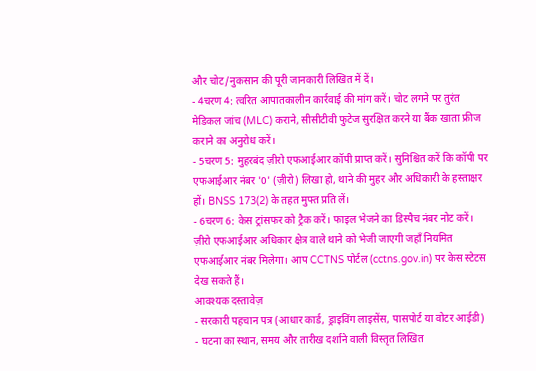और चोट/नुकसान की पूरी जानकारी लिखित में दें।
- 4चरण 4: त्वरित आपातकालीन कार्रवाई की मांग करें। चोट लगने पर तुरंत मेडिकल जांच (MLC) कराने, सीसीटीवी फुटेज सुरक्षित करने या बैंक खाता फ्रीज कराने का अनुरोध करें।
- 5चरण 5: मुहरबंद ज़ीरो एफआईआर कॉपी प्राप्त करें। सुनिश्चित करें कि कॉपी पर एफआईआर नंबर '0' (ज़ीरो) लिखा हो, थाने की मुहर और अधिकारी के हस्ताक्षर हों। BNSS 173(2) के तहत मुफ्त प्रति लें।
- 6चरण 6: केस ट्रांसफर को ट्रैक करें। फाइल भेजने का डिस्पैच नंबर नोट करें। ज़ीरो एफआईआर अधिकार क्षेत्र वाले थाने को भेजी जाएगी जहाँ नियमित एफआईआर नंबर मिलेगा। आप CCTNS पोर्टल (cctns.gov.in) पर केस स्टेटस देख सकते हैं।
आवश्यक दस्तावेज़
- सरकारी पहचान पत्र (आधार कार्ड, ड्राइविंग लाइसेंस, पासपोर्ट या वोटर आईडी)
- घटना का स्थान, समय और तारीख दर्शाने वाली विस्तृत लिखित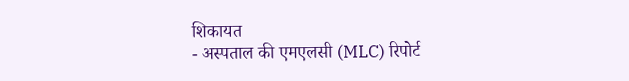शिकायत
- अस्पताल की एमएलसी (MLC) रिपोर्ट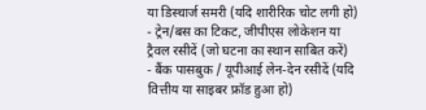या डिस्चार्ज समरी (यदि शारीरिक चोट लगी हो)
- ट्रेन/बस का टिकट, जीपीएस लोकेशन या ट्रैवल रसीदें (जो घटना का स्थान साबित करें)
- बैंक पासबुक / यूपीआई लेन-देन रसीदें (यदि वित्तीय या साइबर फ्रॉड हुआ हो)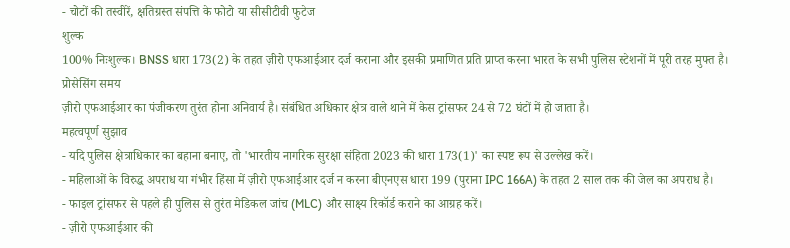- चोटों की तस्वीरें, क्षतिग्रस्त संपत्ति के फोटो या सीसीटीवी फुटेज
शुल्क
100% निःशुल्क। BNSS धारा 173(2) के तहत ज़ीरो एफआईआर दर्ज कराना और इसकी प्रमाणित प्रति प्राप्त करना भारत के सभी पुलिस स्टेशनों में पूरी तरह मुफ्त है।
प्रोसेसिंग समय
ज़ीरो एफआईआर का पंजीकरण तुरंत होना अनिवार्य है। संबंधित अधिकार क्षेत्र वाले थाने में केस ट्रांसफर 24 से 72 घंटों में हो जाता है।
महत्वपूर्ण सुझाव
- यदि पुलिस क्षेत्राधिकार का बहाना बनाए, तो 'भारतीय नागरिक सुरक्षा संहिता 2023 की धारा 173(1)' का स्पष्ट रूप से उल्लेख करें।
- महिलाओं के विरुद्ध अपराध या गंभीर हिंसा में ज़ीरो एफआईआर दर्ज न करना बीएनएस धारा 199 (पुराना IPC 166A) के तहत 2 साल तक की जेल का अपराध है।
- फाइल ट्रांसफर से पहले ही पुलिस से तुरंत मेडिकल जांच (MLC) और साक्ष्य रिकॉर्ड कराने का आग्रह करें।
- ज़ीरो एफआईआर की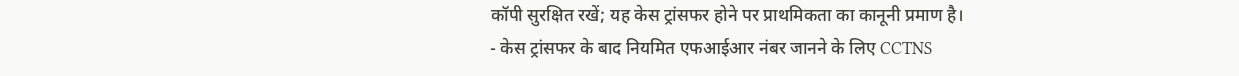कॉपी सुरक्षित रखें; यह केस ट्रांसफर होने पर प्राथमिकता का कानूनी प्रमाण है।
- केस ट्रांसफर के बाद नियमित एफआईआर नंबर जानने के लिए CCTNS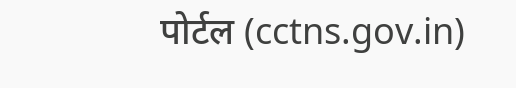पोर्टल (cctns.gov.in)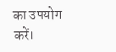का उपयोग करें।